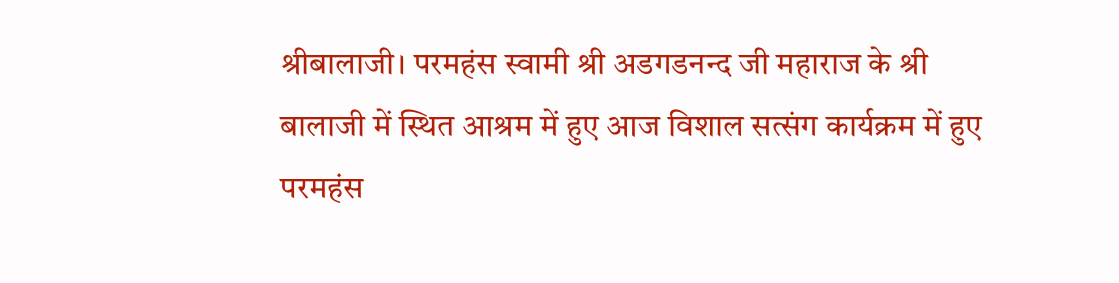श्रीबालाजी। परमहंस स्वामी श्री अडगडनन्द जी महाराज के श्री बालाजी में स्थित आश्रम में हुए आज विशाल सत्संग कार्यक्रम में हुए परमहंस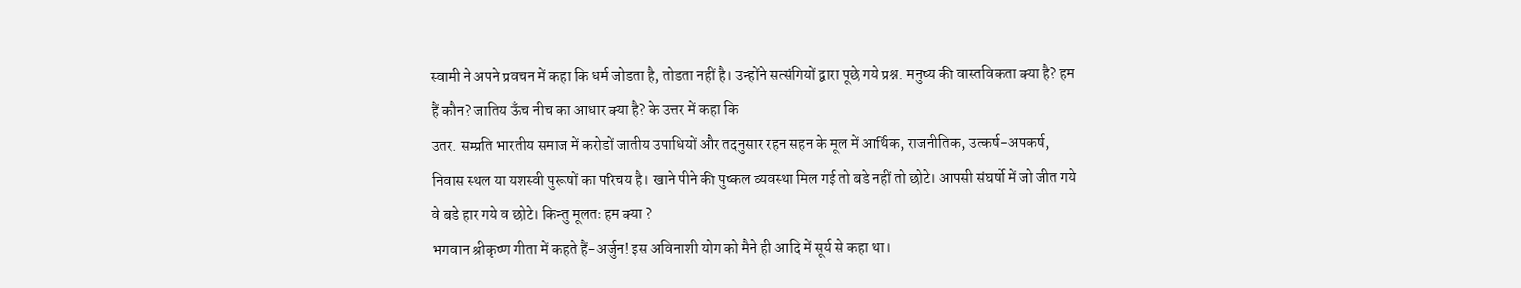स्वामी ने अपने प्रवचन में कहा कि धर्म जोडता है, तोडता नहीं है। उन्होंने सत्संगियों द्वारा पूछे गये प्रश्न. मनुष्य की वास्तविकता क्या है? हम हैं कौन? जातिय ऊँच नीच का आधार क्या है? के उत्तर में कहा कि
उतर. सम्प्रति भारतीय समाज में करोडों जातीय उपाधियों और तदनुसार रहन सहन के मूल में आर्थिक, राजनीतिक, उत्कर्ष-अपकर्ष, निवास स्थल या यशस्वी पुरूषों का परिचय है। खाने पीने की पुष्कल व्यवस्था मिल गई तो बडे नहीं तो छोटे। आपसी संघर्षो में जो जीत गये वे बडे हार गये व छोटे। किन्तु मूलतः हम क्या ?
भगवान श्रीकृष्ण गीता में कहते हैं-अर्जुन! इस अविनाशी योग को मैने ही आदि में सूर्य से कहा था।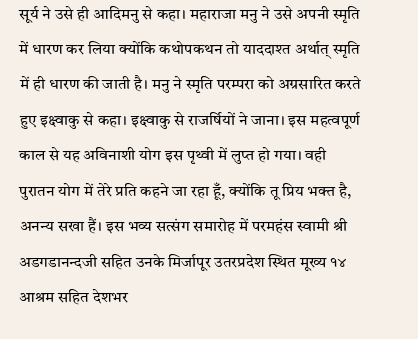सूर्य ने उसे ही आदिमनु से कहा। महाराजा मनु ने उसे अपनी स्मृति में धारण कर लिया क्योंकि कथोपकथन तो याददाश्त अर्थात् स्मृति में ही धारण की जाती है। मनु ने स्मृति परम्परा को अग्रसारित करते हुए इक्ष्वाकु से कहा। इक्ष्वाकु से राजर्षियों ने जाना। इस महत्वपूर्ण काल से यह अविनाशी योग इस पृथ्वी में लुप्त हो गया। वही पुरातन योग में तेरे प्रति कहने जा रहा हूँ, क्योंकि तू प्रिय भक्त है, अनन्य सखा हैं। इस भव्य सत्संग समारोह में परमहंस स्वामी श्री अडगडानन्दजी सहित उनके मिर्जापूर उतरप्रदेश स्थित मूख्य १४ आश्रम सहित देशभर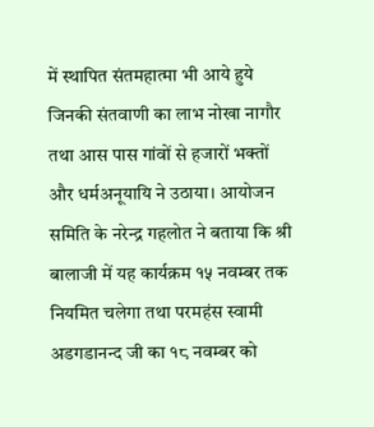में स्थापित संतमहात्मा भी आये हुये जिनकी संतवाणी का लाभ नोखा नागौर तथा आस पास गांवों से हजारों भक्तों और धर्मअनूयायि ने उठाया। आयोजन समिति के नरेन्द्र गहलोत ने बताया कि श्री बालाजी में यह कार्यक्रम १५ नवम्बर तक नियमित चलेगा तथा परमहंस स्वामी अडगडानन्द जी का १८ नवम्बर को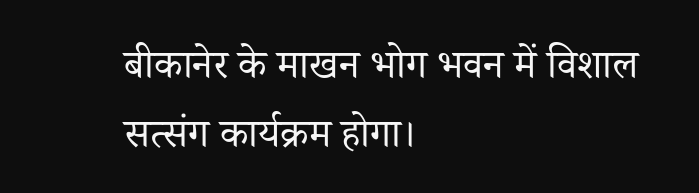बीकानेर के माखन भोग भवन में विशाल सत्संग कार्यक्रम होगा।